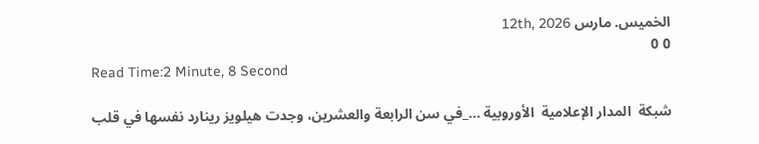الخميس. مارس 12th, 2026
0 0
Read Time:2 Minute, 8 Second

شبكة  المدار الإعلامية  الأوروبية …_في سن الرابعة والعشرين، وجدت هيلويز رينارد نفسها في قلب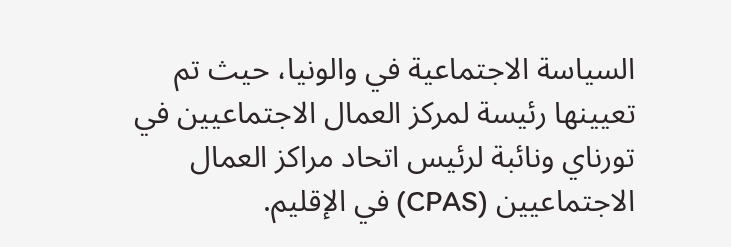السياسة الاجتماعية في والونيا، حيث تم تعيينها رئيسة لمركز العمال الاجتماعيين في تورناي ونائبة لرئيس اتحاد مراكز العمال الاجتماعيين (CPAS) في الإقليم.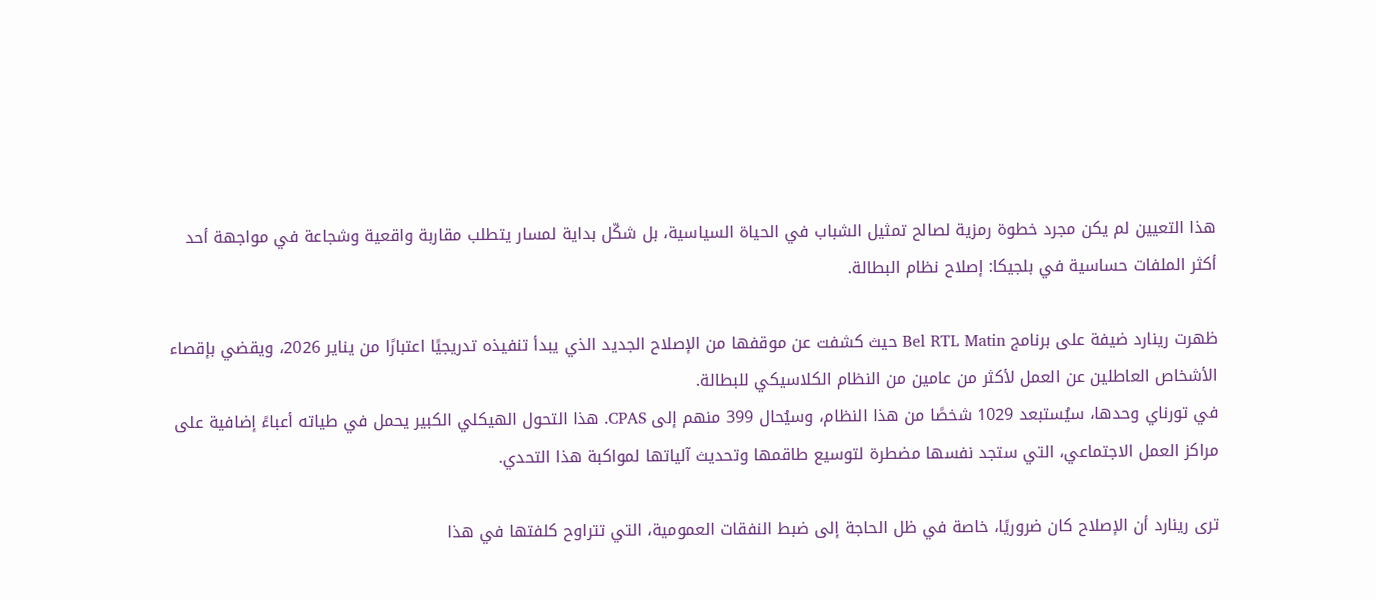هذا التعيين لم يكن مجرد خطوة رمزية لصالح تمثيل الشباب في الحياة السياسية، بل شكّل بداية لمسار يتطلب مقاربة واقعية وشجاعة في مواجهة أحد أكثر الملفات حساسية في بلجيكا: إصلاح نظام البطالة.

ظهرت رينارد ضيفة على برنامج Bel RTL Matin حيث كشفت عن موقفها من الإصلاح الجديد الذي يبدأ تنفيذه تدريجيًا اعتبارًا من يناير 2026، ويقضي بإقصاء الأشخاص العاطلين عن العمل لأكثر من عامين من النظام الكلاسيكي للبطالة.
في تورناي وحدها، سيُستبعد 1029 شخصًا من هذا النظام، وسيُحال 399 منهم إلى CPAS. هذا التحول الهيكلي الكبير يحمل في طياته أعباءً إضافية على مراكز العمل الاجتماعي، التي ستجد نفسها مضطرة لتوسيع طاقمها وتحديث آلياتها لمواكبة هذا التحدي.

ترى رينارد أن الإصلاح كان ضروريًا، خاصة في ظل الحاجة إلى ضبط النفقات العمومية، التي تتراوح كلفتها في هذا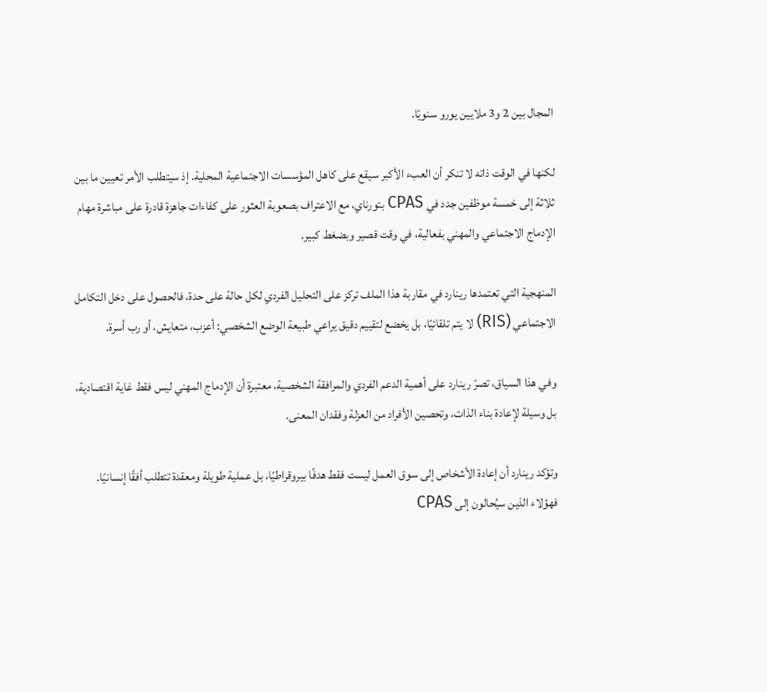المجال بين 2 و3 ملايين يورو سنويًا.

لكنها في الوقت ذاته لا تنكر أن العبء الأكبر سيقع على كاهل المؤسسات الاجتماعية المحلية. إذ سيتطلب الأمر تعيين ما بين ثلاثة إلى خمسة موظفين جدد في CPAS بتورناي، مع الاعتراف بصعوبة العثور على كفاءات جاهزة قادرة على مباشرة مهام الإدماج الاجتماعي والمهني بفعالية، في وقت قصير وبضغط كبير.

المنهجية التي تعتمدها رينارد في مقاربة هذا الملف تركز على التحليل الفردي لكل حالة على حدة، فالحصول على دخل التكامل الاجتماعي (RIS) لا يتم تلقائيًا، بل يخضع لتقييم دقيق يراعي طبيعة الوضع الشخصي: أعزب، متعايش، أو رب أسرة.

وفي هذا السياق، تصرّ رينارد على أهمية الدعم الفردي والمرافقة الشخصية، معتبرة أن الإدماج المهني ليس فقط غاية اقتصادية، بل وسيلة لإعادة بناء الذات، وتحصين الأفراد من العزلة وفقدان المعنى.

وتؤكد رينارد أن إعادة الأشخاص إلى سوق العمل ليست فقط هدفًا بيروقراطيًا، بل عملية طويلة ومعقدة تتطلب أفقًا إنسانيًا. فهؤلاء الذين سيُحالون إلى CPAS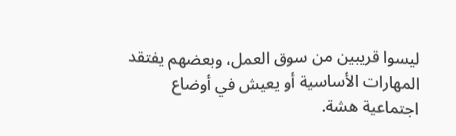ليسوا قريبين من سوق العمل، وبعضهم يفتقد المهارات الأساسية أو يعيش في أوضاع اجتماعية هشة.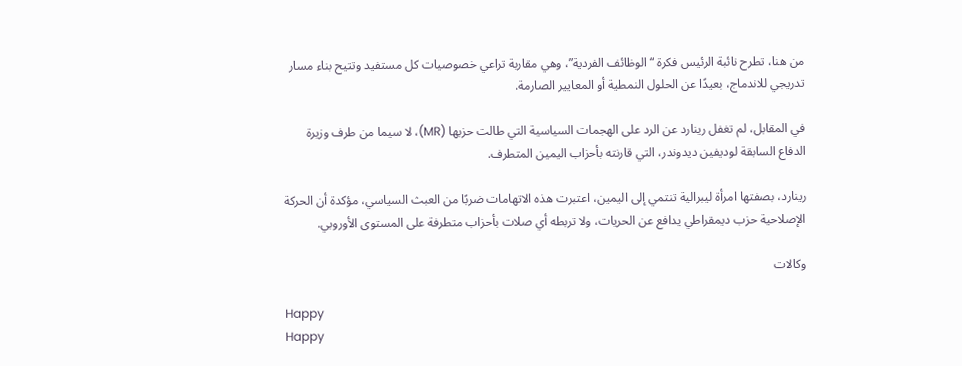من هنا، تطرح نائبة الرئيس فكرة “الوظائف الفردية”، وهي مقاربة تراعي خصوصيات كل مستفيد وتتيح بناء مسار تدريجي للاندماج، بعيدًا عن الحلول النمطية أو المعايير الصارمة.

في المقابل، لم تغفل رينارد عن الرد على الهجمات السياسية التي طالت حزبها (MR)، لا سيما من طرف وزيرة الدفاع السابقة لوديفين ديدوندر، التي قارنته بأحزاب اليمين المتطرف.

رينارد، بصفتها امرأة ليبرالية تنتمي إلى اليمين، اعتبرت هذه الاتهامات ضربًا من العبث السياسي، مؤكدة أن الحركة الإصلاحية حزب ديمقراطي يدافع عن الحريات، ولا تربطه أي صلات بأحزاب متطرفة على المستوى الأوروبي.

وكالات

Happy
Happy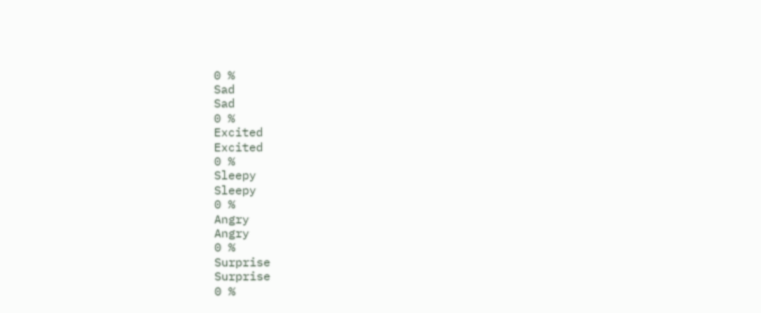0 %
Sad
Sad
0 %
Excited
Excited
0 %
Sleepy
Sleepy
0 %
Angry
Angry
0 %
Surprise
Surprise
0 %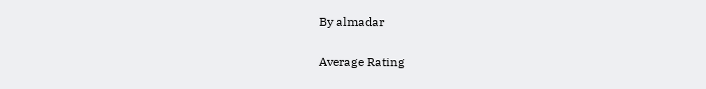By almadar

Average Rating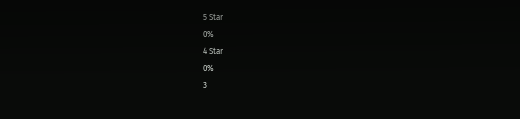5 Star
0%
4 Star
0%
3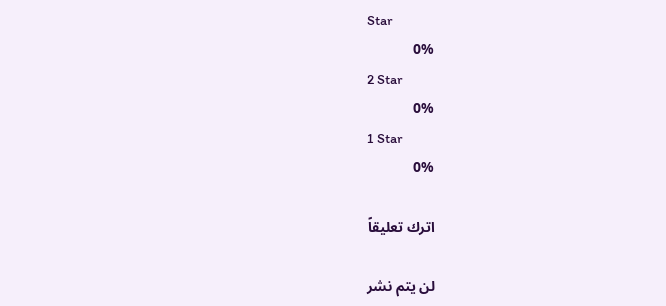Star
0%
2 Star
0%
1 Star
0%

اترك تعليقاً

لن يتم نشر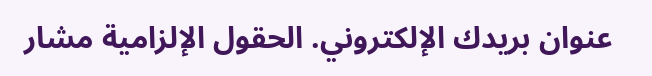عنوان بريدك الإلكتروني. الحقول الإلزامية مشار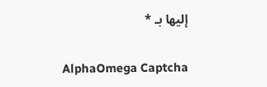إليها بـ *

AlphaOmega Captcha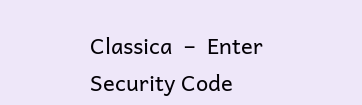Classica  –  Enter Security Code